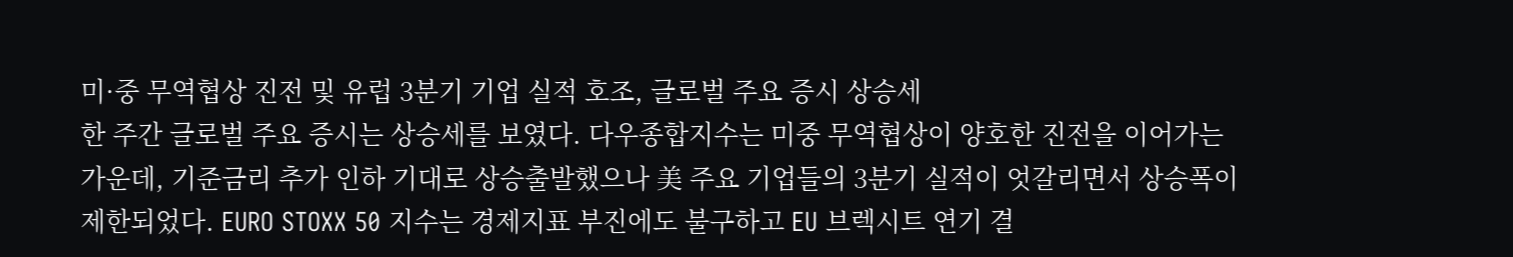미·중 무역협상 진전 및 유럽 3분기 기업 실적 호조, 글로벌 주요 증시 상승세
한 주간 글로벌 주요 증시는 상승세를 보였다. 다우종합지수는 미중 무역협상이 양호한 진전을 이어가는 가운데, 기준금리 추가 인하 기대로 상승출발했으나 美 주요 기업들의 3분기 실적이 엇갈리면서 상승폭이 제한되었다. EURO STOXX 50 지수는 경제지표 부진에도 불구하고 EU 브렉시트 연기 결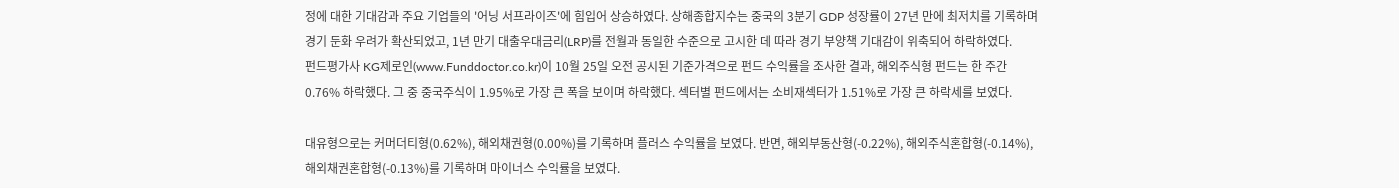정에 대한 기대감과 주요 기업들의 '어닝 서프라이즈'에 힘입어 상승하였다. 상해종합지수는 중국의 3분기 GDP 성장률이 27년 만에 최저치를 기록하며 경기 둔화 우려가 확산되었고, 1년 만기 대출우대금리(LRP)를 전월과 동일한 수준으로 고시한 데 따라 경기 부양책 기대감이 위축되어 하락하였다.
펀드평가사 KG제로인(www.Funddoctor.co.kr)이 10월 25일 오전 공시된 기준가격으로 펀드 수익률을 조사한 결과, 해외주식형 펀드는 한 주간 0.76% 하락했다. 그 중 중국주식이 1.95%로 가장 큰 폭을 보이며 하락했다. 섹터별 펀드에서는 소비재섹터가 1.51%로 가장 큰 하락세를 보였다.

대유형으로는 커머더티형(0.62%), 해외채권형(0.00%)를 기록하며 플러스 수익률을 보였다. 반면, 해외부동산형(-0.22%), 해외주식혼합형(-0.14%), 해외채권혼합형(-0.13%)를 기록하며 마이너스 수익률을 보였다.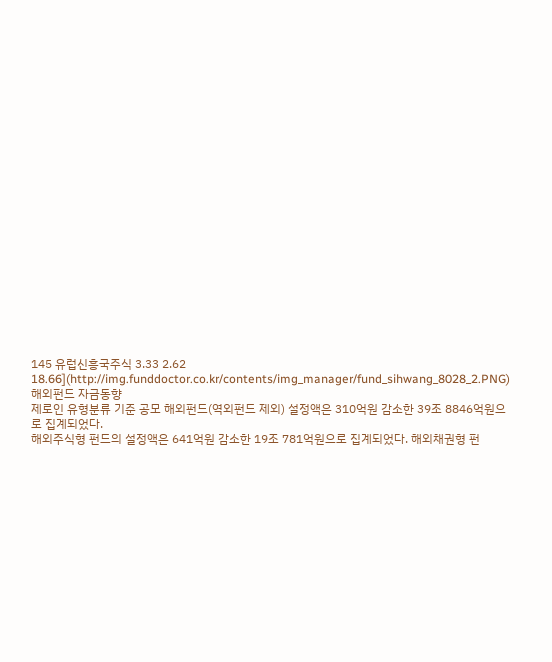145 유럽신흥국주식 3.33 2.62 18.66](http://img.funddoctor.co.kr/contents/img_manager/fund_sihwang_8028_2.PNG)
해외펀드 자금동향
제로인 유형분류 기준 공모 해외펀드(역외펀드 제외) 설정액은 310억원 감소한 39조 8846억원으로 집계되었다.
해외주식형 펀드의 설정액은 641억원 감소한 19조 781억원으로 집계되었다. 해외채권형 펀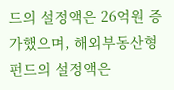드의 설정액은 26억원 증가했으며, 해외부동산형 펀드의 설정액은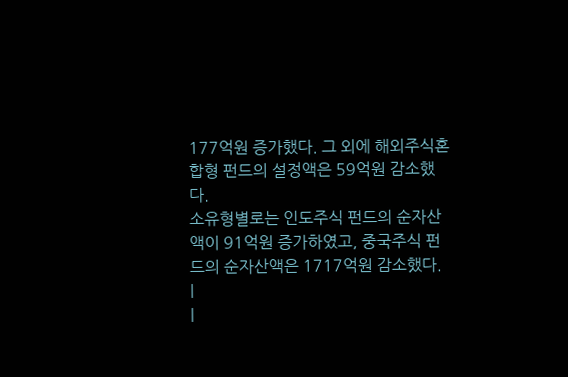177억원 증가했다. 그 외에 해외주식혼합형 펀드의 설정액은 59억원 감소했다.
소유형별로는 인도주식 펀드의 순자산액이 91억원 증가하였고, 중국주식 펀드의 순자산액은 1717억원 감소했다.
|
|